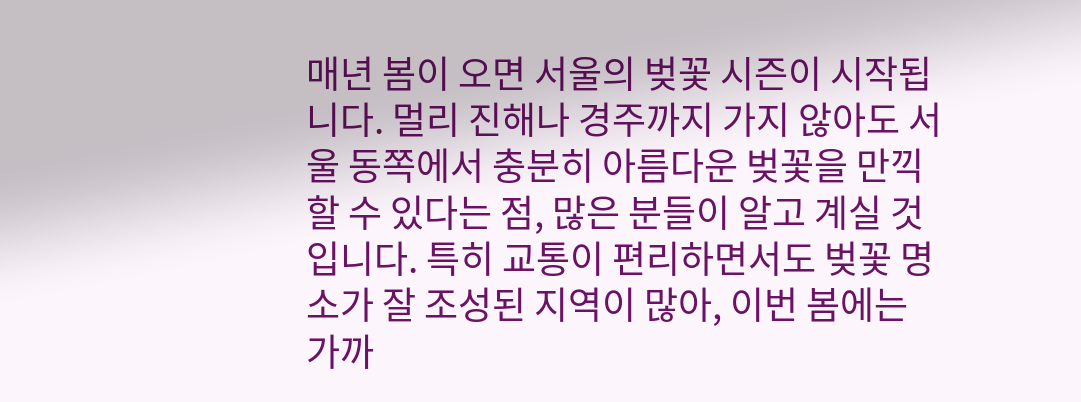매년 봄이 오면 서울의 벚꽃 시즌이 시작됩니다. 멀리 진해나 경주까지 가지 않아도 서울 동쪽에서 충분히 아름다운 벚꽃을 만끽할 수 있다는 점, 많은 분들이 알고 계실 것입니다. 특히 교통이 편리하면서도 벚꽃 명소가 잘 조성된 지역이 많아, 이번 봄에는 가까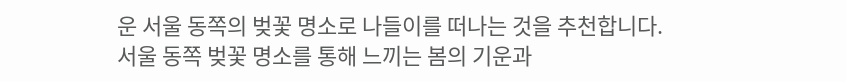운 서울 동쪽의 벚꽃 명소로 나들이를 떠나는 것을 추천합니다.
서울 동쪽 벚꽃 명소를 통해 느끼는 봄의 기운과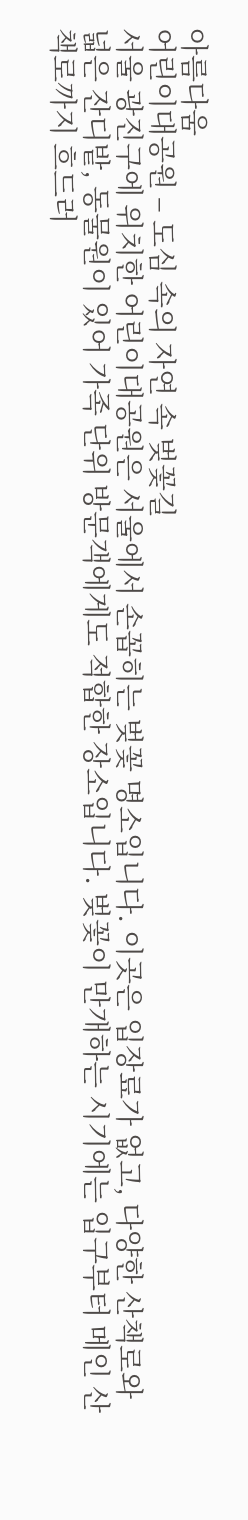아름다움
어린이대공원 – 도심 속의 자연 속 벚꽃길
서울 광진구에 위치한 어린이대공원은 서울에서 손꼽히는 벚꽃 명소입니다. 이곳은 입장료가 없고, 다양한 산책로와 넓은 잔디밭, 동물원이 있어 가족 단위 방문객에게도 적합한 장소입니다. 벚꽃이 만개하는 시기에는 입구부터 메인 산책로까지 흐드러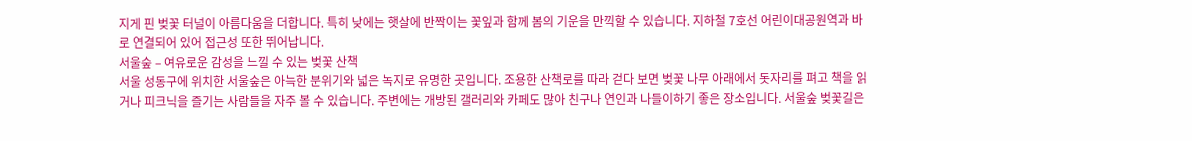지게 핀 벚꽃 터널이 아름다움을 더합니다. 특히 낮에는 햇살에 반짝이는 꽃잎과 함께 봄의 기운을 만끽할 수 있습니다. 지하철 7호선 어린이대공원역과 바로 연결되어 있어 접근성 또한 뛰어납니다.
서울숲 – 여유로운 감성을 느낄 수 있는 벚꽃 산책
서울 성동구에 위치한 서울숲은 아늑한 분위기와 넓은 녹지로 유명한 곳입니다. 조용한 산책로를 따라 걷다 보면 벚꽃 나무 아래에서 돗자리를 펴고 책을 읽거나 피크닉을 즐기는 사람들을 자주 볼 수 있습니다. 주변에는 개방된 갤러리와 카페도 많아 친구나 연인과 나들이하기 좋은 장소입니다. 서울숲 벚꽃길은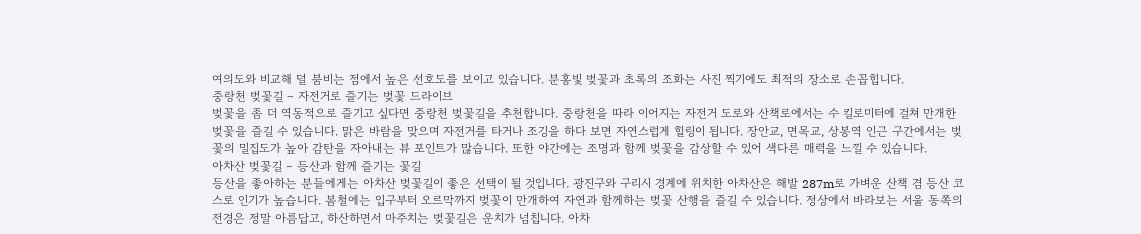여의도와 비교해 덜 붐비는 점에서 높은 선호도를 보이고 있습니다. 분홍빛 벚꽃과 초록의 조화는 사진 찍기에도 최적의 장소로 손꼽힙니다.
중랑천 벚꽃길 – 자전거로 즐기는 벚꽃 드라이브
벚꽃을 좀 더 역동적으로 즐기고 싶다면 중랑천 벚꽃길을 추천합니다. 중랑천을 따라 이어지는 자전거 도로와 산책로에서는 수 킬로미터에 걸쳐 만개한 벚꽃을 즐길 수 있습니다. 맑은 바람을 맞으며 자전거를 타거나 조깅을 하다 보면 자연스럽게 힐링이 됩니다. 장안교, 면목교, 상봉역 인근 구간에서는 벚꽃의 밀집도가 높아 감탄을 자아내는 뷰 포인트가 많습니다. 또한 야간에는 조명과 함께 벚꽃을 감상할 수 있어 색다른 매력을 느낄 수 있습니다.
아차산 벚꽃길 – 등산과 함께 즐기는 꽃길
등산을 좋아하는 분들에게는 아차산 벚꽃길이 좋은 선택이 될 것입니다. 광진구와 구리시 경계에 위치한 아차산은 해발 287m로 가벼운 산책 겸 등산 코스로 인기가 높습니다. 봄철에는 입구부터 오르막까지 벚꽃이 만개하여 자연과 함께하는 벚꽃 산행을 즐길 수 있습니다. 정상에서 바라보는 서울 동쪽의 전경은 정말 아름답고, 하산하면서 마주치는 벚꽃길은 운치가 넘칩니다. 아차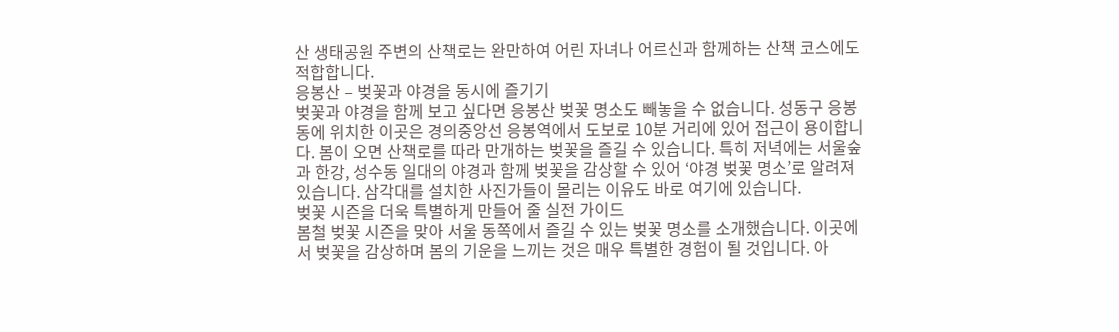산 생태공원 주변의 산책로는 완만하여 어린 자녀나 어르신과 함께하는 산책 코스에도 적합합니다.
응봉산 – 벚꽃과 야경을 동시에 즐기기
벚꽃과 야경을 함께 보고 싶다면 응봉산 벚꽃 명소도 빼놓을 수 없습니다. 성동구 응봉동에 위치한 이곳은 경의중앙선 응봉역에서 도보로 10분 거리에 있어 접근이 용이합니다. 봄이 오면 산책로를 따라 만개하는 벚꽃을 즐길 수 있습니다. 특히 저녁에는 서울숲과 한강, 성수동 일대의 야경과 함께 벚꽃을 감상할 수 있어 ‘야경 벚꽃 명소’로 알려져 있습니다. 삼각대를 설치한 사진가들이 몰리는 이유도 바로 여기에 있습니다.
벚꽃 시즌을 더욱 특별하게 만들어 줄 실전 가이드
봄철 벚꽃 시즌을 맞아 서울 동쪽에서 즐길 수 있는 벚꽃 명소를 소개했습니다. 이곳에서 벚꽃을 감상하며 봄의 기운을 느끼는 것은 매우 특별한 경험이 될 것입니다. 아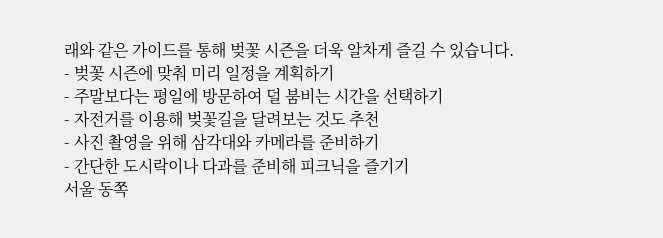래와 같은 가이드를 통해 벚꽃 시즌을 더욱 알차게 즐길 수 있습니다.
- 벚꽃 시즌에 맞춰 미리 일정을 계획하기
- 주말보다는 평일에 방문하여 덜 붐비는 시간을 선택하기
- 자전거를 이용해 벚꽃길을 달려보는 것도 추천
- 사진 촬영을 위해 삼각대와 카메라를 준비하기
- 간단한 도시락이나 다과를 준비해 피크닉을 즐기기
서울 동쪽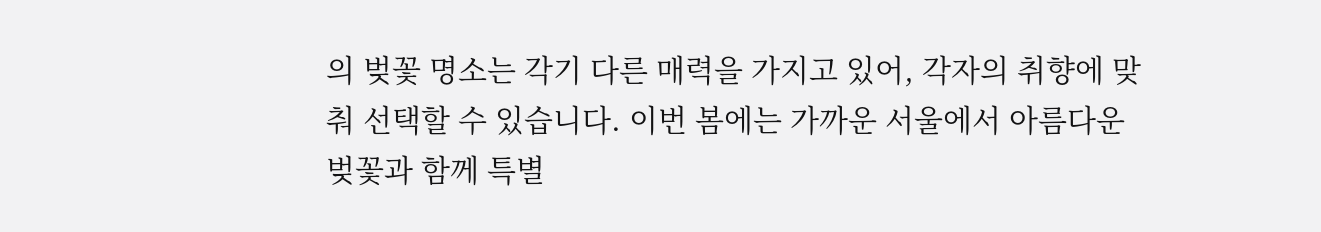의 벚꽃 명소는 각기 다른 매력을 가지고 있어, 각자의 취향에 맞춰 선택할 수 있습니다. 이번 봄에는 가까운 서울에서 아름다운 벚꽃과 함께 특별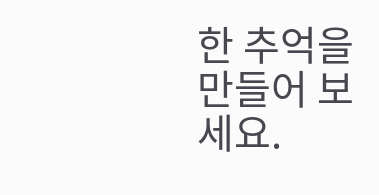한 추억을 만들어 보세요.